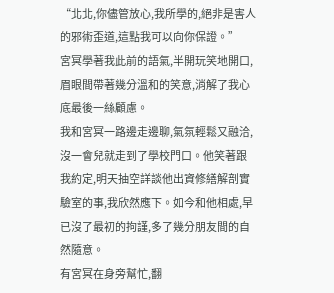“北北,你儘管放心,我所學的,絕非是害人的邪術歪道,這點我可以向你保證。”
宮冥學著我此前的語氣,半開玩笑地開口,眉眼間帶著幾分溫和的笑意,消解了我心底最後一絲顧慮。
我和宮冥一路邊走邊聊,氣氛輕鬆又融洽,沒一會兒就走到了學校門口。他笑著跟我約定,明天抽空詳談他出資修繕解剖實驗室的事,我欣然應下。如今和他相處,早已沒了最初的拘謹,多了幾分朋友間的自然隨意。
有宮冥在身旁幫忙,翻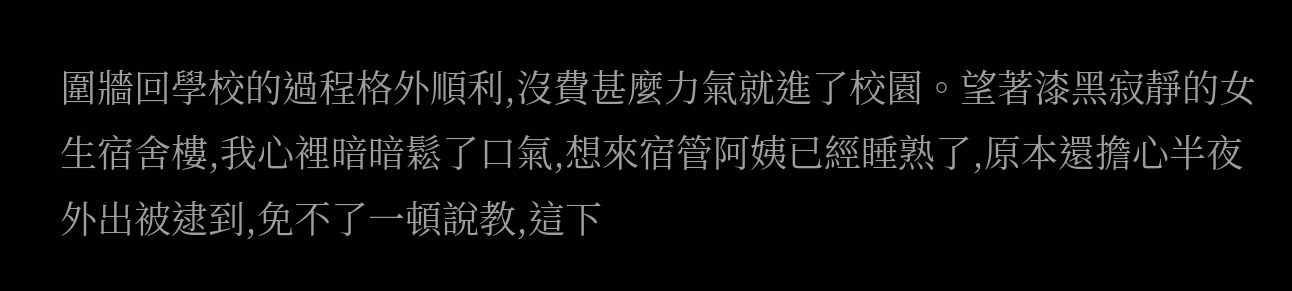圍牆回學校的過程格外順利,沒費甚麼力氣就進了校園。望著漆黑寂靜的女生宿舍樓,我心裡暗暗鬆了口氣,想來宿管阿姨已經睡熟了,原本還擔心半夜外出被逮到,免不了一頓說教,這下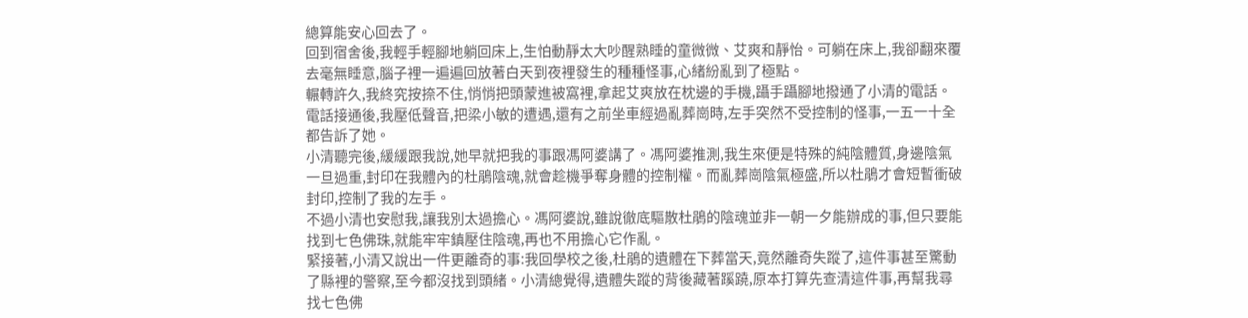總算能安心回去了。
回到宿舍後,我輕手輕腳地躺回床上,生怕動靜太大吵醒熟睡的童微微、艾爽和靜怡。可躺在床上,我卻翻來覆去毫無睡意,腦子裡一遍遍回放著白天到夜裡發生的種種怪事,心緒紛亂到了極點。
輾轉許久,我終究按捺不住,悄悄把頭蒙進被窩裡,拿起艾爽放在枕邊的手機,躡手躡腳地撥通了小清的電話。電話接通後,我壓低聲音,把梁小敏的遭遇,還有之前坐車經過亂葬崗時,左手突然不受控制的怪事,一五一十全都告訴了她。
小清聽完後,緩緩跟我說,她早就把我的事跟馮阿婆講了。馮阿婆推測,我生來便是特殊的純陰體質,身邊陰氣一旦過重,封印在我體內的杜鵑陰魂,就會趁機爭奪身體的控制權。而亂葬崗陰氣極盛,所以杜鵑才會短暫衝破封印,控制了我的左手。
不過小清也安慰我,讓我別太過擔心。馮阿婆說,雖說徹底驅散杜鵑的陰魂並非一朝一夕能辦成的事,但只要能找到七色佛珠,就能牢牢鎮壓住陰魂,再也不用擔心它作亂。
緊接著,小清又說出一件更離奇的事:我回學校之後,杜鵑的遺體在下葬當天,竟然離奇失蹤了,這件事甚至驚動了縣裡的警察,至今都沒找到頭緒。小清總覺得,遺體失蹤的背後藏著蹊蹺,原本打算先查清這件事,再幫我尋找七色佛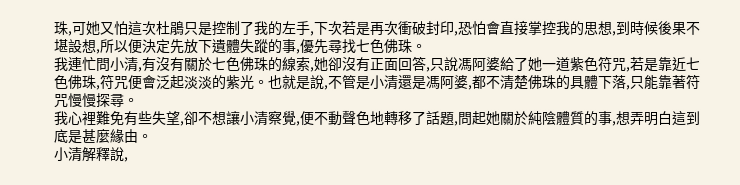珠,可她又怕這次杜鵑只是控制了我的左手,下次若是再次衝破封印,恐怕會直接掌控我的思想,到時候後果不堪設想,所以便決定先放下遺體失蹤的事,優先尋找七色佛珠。
我連忙問小清,有沒有關於七色佛珠的線索,她卻沒有正面回答,只說馮阿婆給了她一道紫色符咒,若是靠近七色佛珠,符咒便會泛起淡淡的紫光。也就是說,不管是小清還是馮阿婆,都不清楚佛珠的具體下落,只能靠著符咒慢慢探尋。
我心裡難免有些失望,卻不想讓小清察覺,便不動聲色地轉移了話題,問起她關於純陰體質的事,想弄明白這到底是甚麼緣由。
小清解釋說,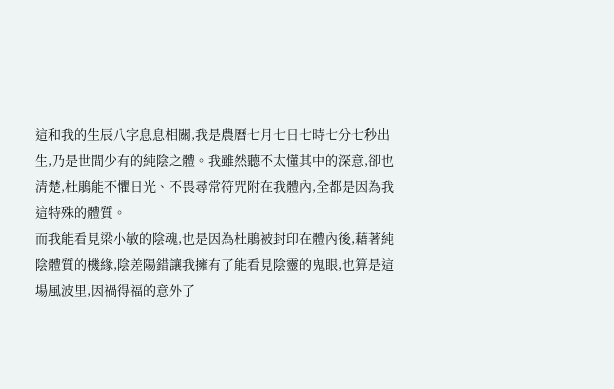這和我的生辰八字息息相關,我是農曆七月七日七時七分七秒出生,乃是世間少有的純陰之體。我雖然聽不太懂其中的深意,卻也清楚,杜鵑能不懼日光、不畏尋常符咒附在我體內,全都是因為我這特殊的體質。
而我能看見梁小敏的陰魂,也是因為杜鵑被封印在體內後,藉著純陰體質的機緣,陰差陽錯讓我擁有了能看見陰靈的鬼眼,也算是這場風波里,因禍得福的意外了